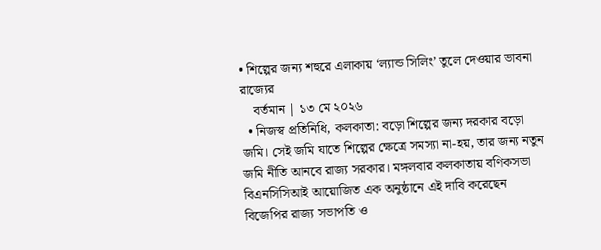• শিল্পের জন্য শহুরে এলাকায় ‘ল্যান্ড সিলিং’ তুলে দেওয়ার ভাবনা রাজ্যের
    বর্তমান | ১৩ মে ২০২৬
  • নিজস্ব প্রতিনিধি, কলকাতা: বড়ো শিল্পের জন্য দরকার বড়ো জমি। সেই জমি যাতে শিল্পের ক্ষেত্রে সমস্যা না-হয়, তার জন্য নতুন জমি নীতি আনবে রাজ্য সরকার। মঙ্গলবার কলকাতায় বণিকসভা বিএনসিসিআই আয়োজিত এক অনুষ্ঠানে এই দাবি করেছেন বিজেপির রাজ্য সভাপতি ও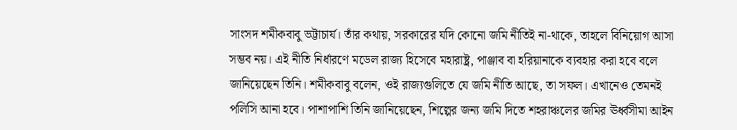সাংসদ শমীকবাবু ভট্টাচার্য। তাঁর কথায়, সরকারের যদি কোনো জমি নীতিই না-থাকে, তাহলে বিনিয়োগ আসা সম্ভব নয়। এই নীতি নির্ধারণে মডেল রাজ্য হিসেবে মহারাষ্ট্র, পাঞ্জাব বা হরিয়ানাকে ব্যবহার করা হবে বলে জানিয়েছেন তিনি। শমীকবাবু বলেন, ওই রাজ্যগুলিতে যে জমি নীতি আছে, তা সফল। এখানেও তেমনই পলিসি আনা হবে। পাশাপাশি তিনি জানিয়েছেন, শিল্পের জন্য জমি দিতে শহরাঞ্চলের জমির ঊর্ধ্বসীমা আইন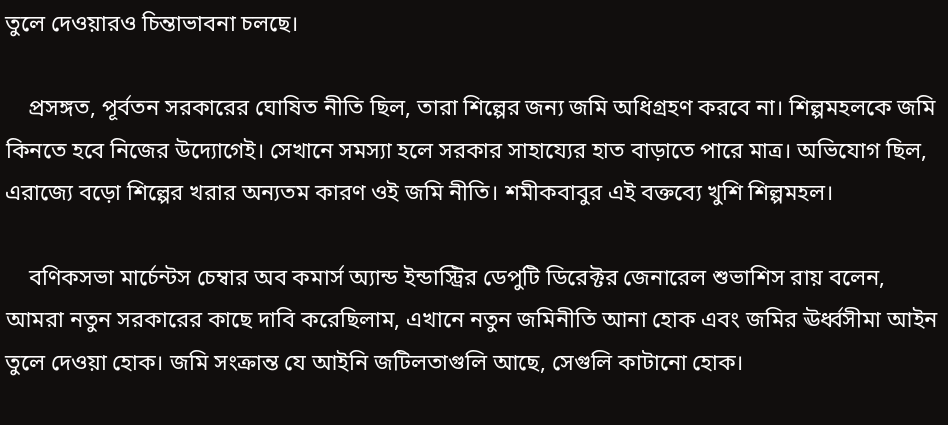তুলে দেওয়ারও চিন্তাভাবনা চলছে।

    প্রসঙ্গত, পূর্বতন সরকারের ঘোষিত নীতি ছিল, তারা শিল্পের জন্য জমি অধিগ্রহণ করবে না। শিল্পমহলকে জমি কিনতে হবে নিজের উদ্যোগেই। সেখানে সমস্যা হলে সরকার সাহায্যের হাত বাড়াতে পারে মাত্র। অভিযোগ ছিল, এরাজ্যে বড়ো শিল্পের খরার অন্যতম কারণ ওই জমি নীতি। শমীকবাবুর এই বক্তব্যে খুশি শিল্পমহল।

    বণিকসভা মার্চেন্টস চেম্বার অব কমার্স অ্যান্ড ইন্ডাস্ট্রির ডেপুটি ডিরেক্টর জেনারেল শুভাশিস রায় বলেন, আমরা নতুন সরকারের কাছে দাবি করেছিলাম, এখানে নতুন জমিনীতি আনা হোক এবং জমির ঊর্ধ্বসীমা আইন তুলে দেওয়া হোক। জমি সংক্রান্ত যে আইনি জটিলতাগুলি আছে, সেগুলি কাটানো হোক।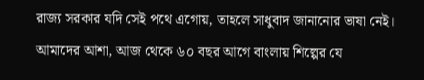রাজ্য সরকার যদি সেই পথে এগোয়, তাহলে সাধুবাদ জানানোর ভাষা নেই। আমাদের আশা, আজ থেকে ৬০ বছর আগে বাংলায় শিল্পের যে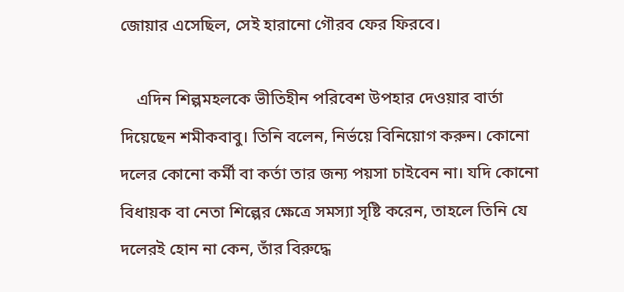জোয়ার এসেছিল, সেই হারানো গৌরব ফের ফিরবে।

    এদিন শিল্পমহলকে ভীতিহীন পরিবেশ উপহার দেওয়ার বার্তা দিয়েছেন শমীকবাবু। তিনি বলেন, নির্ভয়ে বিনিয়োগ করুন। কোনো দলের কোনো কর্মী বা কর্তা তার জন্য পয়সা চাইবেন না। যদি কোনো বিধায়ক বা নেতা শিল্পের ক্ষেত্রে সমস্যা সৃষ্টি করেন, তাহলে তিনি যে দলেরই হোন না কেন, তাঁর বিরুদ্ধে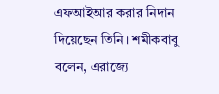এফআইআর করার নিদান দিয়েছেন তিনি। শমীকবাবু বলেন, এরাজ্যে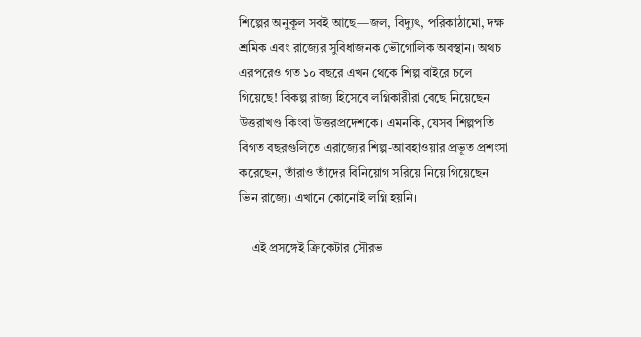শিল্পের অনুকূল সবই আছে—জল, বিদ্যুৎ, পরিকাঠামো, দক্ষ শ্রমিক এবং রাজ্যের সুবিধাজনক ভৌগোলিক অবস্থান। অথচ এরপরেও গত ১০ বছরে এখন থেকে শিল্প বাইরে চলে গিয়েছে! বিকল্প রাজ্য হিসেবে লগ্নিকারীরা বেছে নিয়েছেন উত্তরাখণ্ড কিংবা উত্তরপ্রদেশকে। এমনকি, যেসব শিল্পপতি বিগত বছরগুলিতে এরাজ্যের শিল্প-আবহাওয়ার প্রভূত প্রশংসা করেছেন, তাঁরাও তাঁদের বিনিয়োগ সরিয়ে নিয়ে গিয়েছেন ভিন রাজ্যে। এখানে কোনোই লগ্নি হয়নি।

    এই প্রসঙ্গেই ক্রিকেটার সৌরভ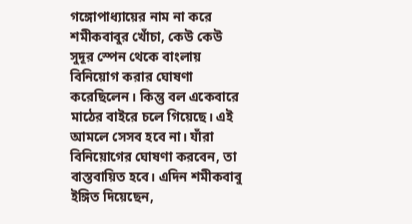গঙ্গোপাধ্যায়ের নাম না করে শমীকবাবুর খোঁচা, কেউ কেউ সুদূর স্পেন থেকে বাংলায় বিনিয়োগ করার ঘোষণা করেছিলেন। কিন্তু বল একেবারে মাঠের বাইরে চলে গিয়েছে। এই আমলে সেসব হবে না। যাঁরা বিনিয়োগের ঘোষণা করবেন, তা বাস্তবায়িত হবে। এদিন শমীকবাবু ইঙ্গিত দিয়েছেন,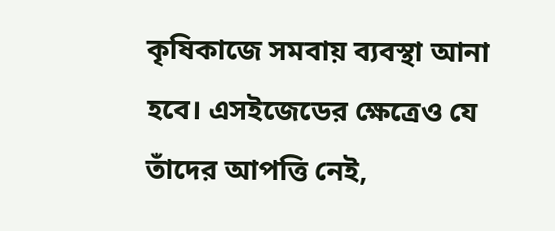কৃষিকাজে সমবায় ব্যবস্থা আনা হবে। এসইজেডের ক্ষেত্রেও যে তাঁদের আপত্তি নেই,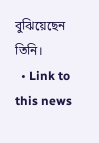বুঝিয়েছেন তিনি।
  • Link to this news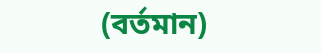(বর্তমান)